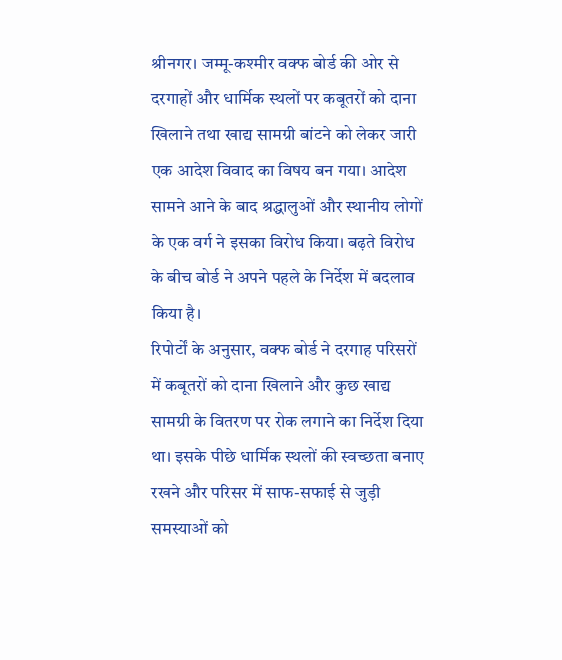श्रीनगर। जम्मू-कश्मीर वक्फ बोर्ड की ओर से दरगाहों और धार्मिक स्थलों पर कबूतरों को दाना खिलाने तथा खाद्य सामग्री बांटने को लेकर जारी एक आदेश विवाद का विषय बन गया। आदेश सामने आने के बाद श्रद्धालुओं और स्थानीय लोगों के एक वर्ग ने इसका विरोध किया। बढ़ते विरोध के बीच बोर्ड ने अपने पहले के निर्देश में बदलाव किया है।
रिपोर्टों के अनुसार, वक्फ बोर्ड ने दरगाह परिसरों में कबूतरों को दाना खिलाने और कुछ खाद्य सामग्री के वितरण पर रोक लगाने का निर्देश दिया था। इसके पीछे धार्मिक स्थलों की स्वच्छता बनाए रखने और परिसर में साफ-सफाई से जुड़ी समस्याओं को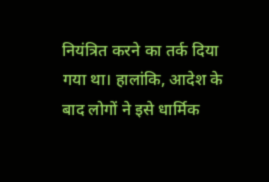नियंत्रित करने का तर्क दिया गया था। हालांकि, आदेश के बाद लोगों ने इसे धार्मिक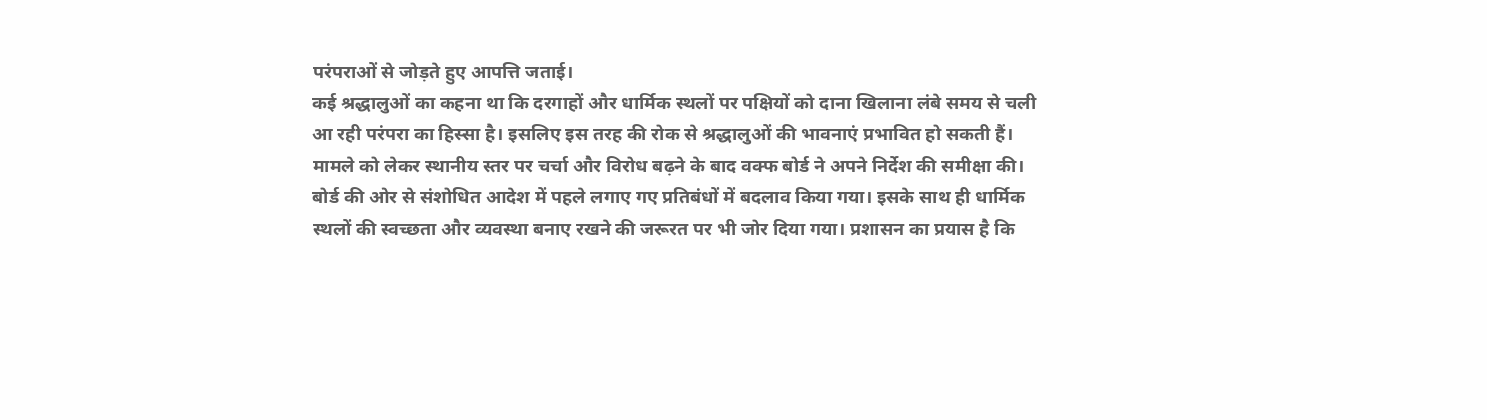परंपराओं से जोड़ते हुए आपत्ति जताई।
कई श्रद्धालुओं का कहना था कि दरगाहों और धार्मिक स्थलों पर पक्षियों को दाना खिलाना लंबे समय से चली आ रही परंपरा का हिस्सा है। इसलिए इस तरह की रोक से श्रद्धालुओं की भावनाएं प्रभावित हो सकती हैं। मामले को लेकर स्थानीय स्तर पर चर्चा और विरोध बढ़ने के बाद वक्फ बोर्ड ने अपने निर्देश की समीक्षा की।
बोर्ड की ओर से संशोधित आदेश में पहले लगाए गए प्रतिबंधों में बदलाव किया गया। इसके साथ ही धार्मिक स्थलों की स्वच्छता और व्यवस्था बनाए रखने की जरूरत पर भी जोर दिया गया। प्रशासन का प्रयास है कि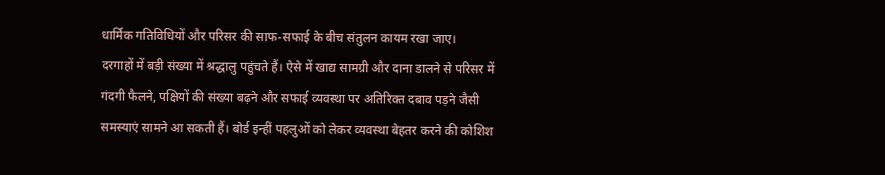धार्मिक गतिविधियों और परिसर की साफ-सफाई के बीच संतुलन कायम रखा जाए।
दरगाहों में बड़ी संख्या में श्रद्धालु पहुंचते हैं। ऐसे में खाद्य सामग्री और दाना डालने से परिसर में गंदगी फैलने, पक्षियों की संख्या बढ़ने और सफाई व्यवस्था पर अतिरिक्त दबाव पड़ने जैसी समस्याएं सामने आ सकती हैं। बोर्ड इन्हीं पहलुओं को लेकर व्यवस्था बेहतर करने की कोशिश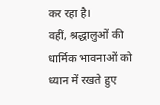कर रहा है।
वहीं, श्रद्धालुओं की धार्मिक भावनाओं को ध्यान में रखते हुए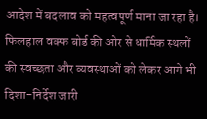आदेश में बदलाव को महत्वपूर्ण माना जा रहा है। फिलहाल वक्फ बोर्ड की ओर से धार्मिक स्थलों की स्वच्छता और व्यवस्थाओं को लेकर आगे भी दिशा-निर्देश जारी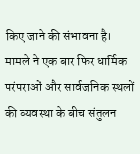किए जाने की संभावना है। मामले ने एक बार फिर धार्मिक परंपराओं और सार्वजनिक स्थलों की व्यवस्था के बीच संतुलन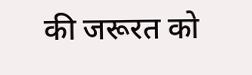की जरूरत को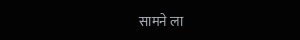सामने ला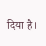दिया है।